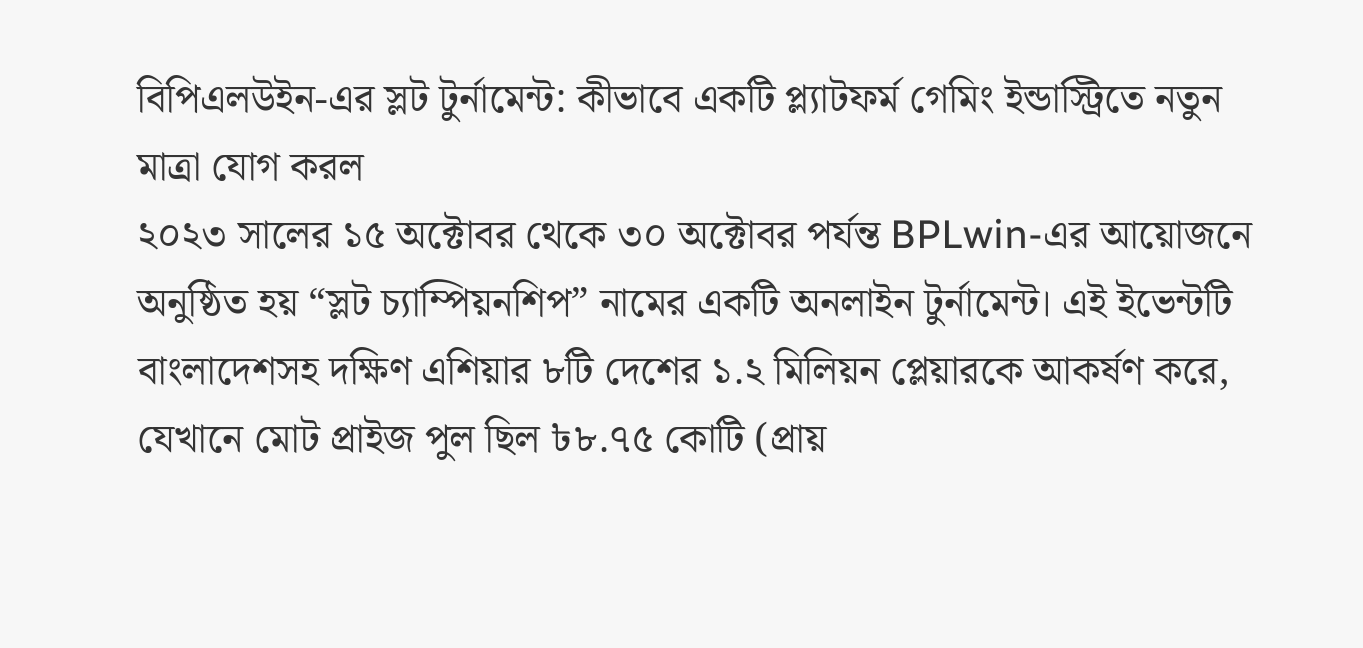বিপিএলউইন-এর স্লট টুর্নামেন্ট: কীভাবে একটি প্ল্যাটফর্ম গেমিং ইন্ডাস্ট্রিতে নতুন মাত্রা যোগ করল
২০২৩ সালের ১৫ অক্টোবর থেকে ৩০ অক্টোবর পর্যন্ত BPLwin-এর আয়োজনে অনুষ্ঠিত হয় “স্লট চ্যাম্পিয়নশিপ” নামের একটি অনলাইন টুর্নামেন্ট। এই ইভেন্টটি বাংলাদেশসহ দক্ষিণ এশিয়ার ৮টি দেশের ১.২ মিলিয়ন প্লেয়ারকে আকর্ষণ করে, যেখানে মোট প্রাইজ পুল ছিল ৳৮.৭৫ কোটি (প্রায়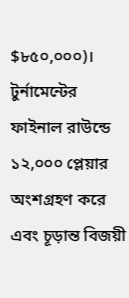$৮৫০,০০০)। টুর্নামেন্টের ফাইনাল রাউন্ডে ১২,০০০ প্লেয়ার অংশগ্রহণ করে এবং চূড়ান্ত বিজয়ী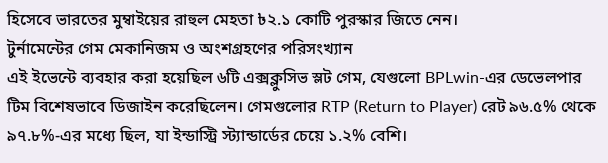হিসেবে ভারতের মুম্বাইয়ের রাহুল মেহতা ৳২.১ কোটি পুরস্কার জিতে নেন।
টুর্নামেন্টের গেম মেকানিজম ও অংশগ্রহণের পরিসংখ্যান
এই ইভেন্টে ব্যবহার করা হয়েছিল ৬টি এক্সক্লুসিভ স্লট গেম, যেগুলো BPLwin-এর ডেভেলপার টিম বিশেষভাবে ডিজাইন করেছিলেন। গেমগুলোর RTP (Return to Player) রেট ৯৬.৫% থেকে ৯৭.৮%-এর মধ্যে ছিল, যা ইন্ডাস্ট্রি স্ট্যান্ডার্ডের চেয়ে ১.২% বেশি।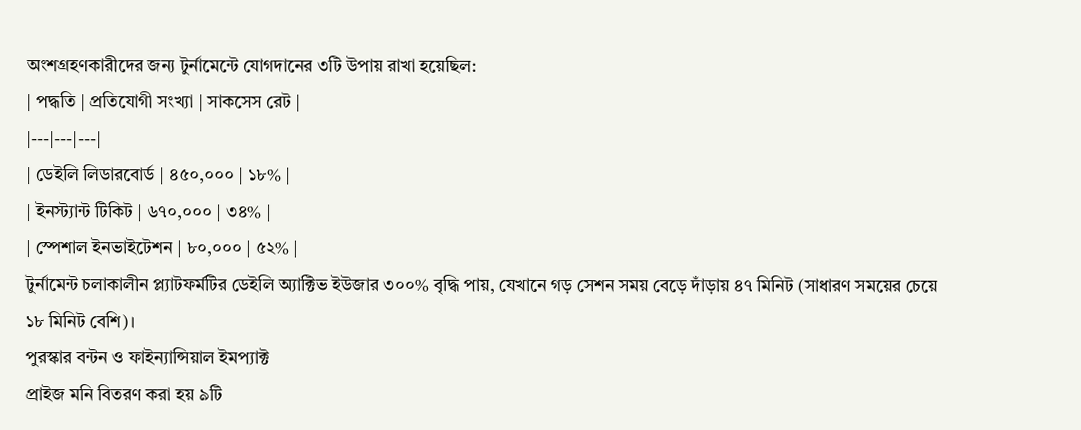অংশগ্রহণকারীদের জন্য টুর্নামেন্টে যোগদানের ৩টি উপায় রাখা হয়েছিল:
| পদ্ধতি | প্রতিযোগী সংখ্যা | সাকসেস রেট |
|---|---|---|
| ডেইলি লিডারবোর্ড | ৪৫০,০০০ | ১৮% |
| ইনস্ট্যান্ট টিকিট | ৬৭০,০০০ | ৩৪% |
| স্পেশাল ইনভাইটেশন | ৮০,০০০ | ৫২% |
টুর্নামেন্ট চলাকালীন প্ল্যাটফর্মটির ডেইলি অ্যাক্টিভ ইউজার ৩০০% বৃদ্ধি পায়, যেখানে গড় সেশন সময় বেড়ে দাঁড়ায় ৪৭ মিনিট (সাধারণ সময়ের চেয়ে ১৮ মিনিট বেশি)।
পুরস্কার বন্টন ও ফাইন্যান্সিয়াল ইমপ্যাক্ট
প্রাইজ মনি বিতরণ করা হয় ৯টি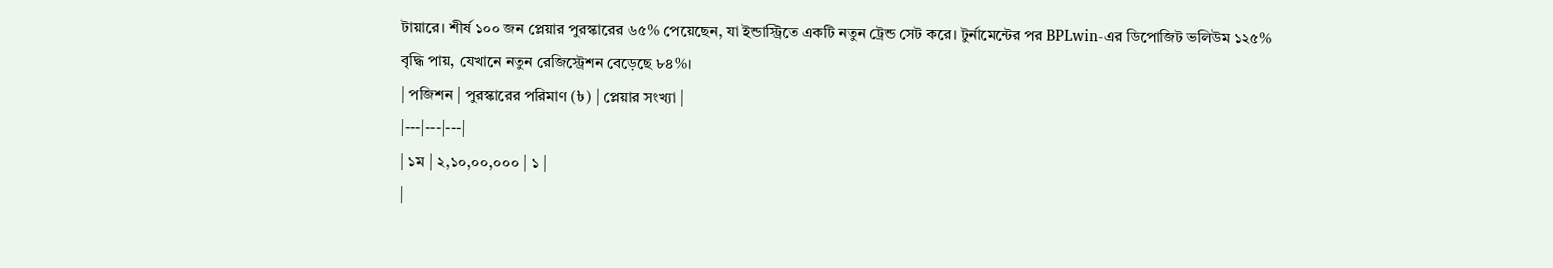টায়ারে। শীর্ষ ১০০ জন প্লেয়ার পুরস্কারের ৬৫% পেয়েছেন, যা ইন্ডাস্ট্রিতে একটি নতুন ট্রেন্ড সেট করে। টুর্নামেন্টের পর BPLwin-এর ডিপোজিট ভলিউম ১২৫% বৃদ্ধি পায়, যেখানে নতুন রেজিস্ট্রেশন বেড়েছে ৮৪%।
| পজিশন | পুরস্কারের পরিমাণ (৳) | প্লেয়ার সংখ্যা |
|---|---|---|
| ১ম | ২,১০,০০,০০০ | ১ |
|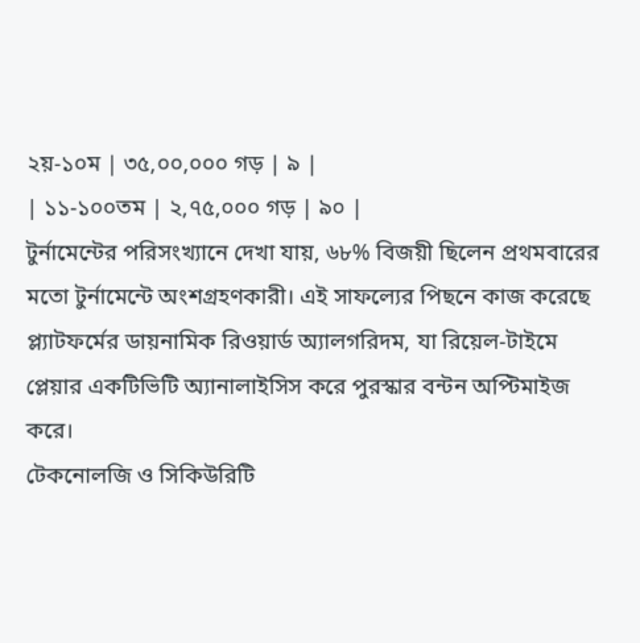২য়-১০ম | ৩৫,০০,০০০ গড় | ৯ |
| ১১-১০০তম | ২,৭৫,০০০ গড় | ৯০ |
টুর্নামেন্টের পরিসংখ্যানে দেখা যায়, ৬৮% বিজয়ী ছিলেন প্রথমবারের মতো টুর্নামেন্টে অংশগ্রহণকারী। এই সাফল্যের পিছনে কাজ করেছে প্ল্যাটফর্মের ডায়নামিক রিওয়ার্ড অ্যালগরিদম, যা রিয়েল-টাইমে প্লেয়ার একটিভিটি অ্যানালাইসিস করে পুরস্কার বন্টন অপ্টিমাইজ করে।
টেকনোলজি ও সিকিউরিটি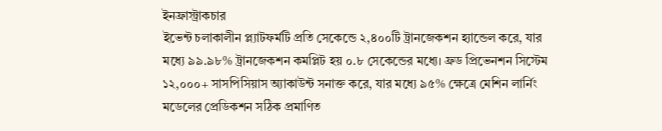ইনফ্রাস্ট্রাকচার
ইভেন্ট চলাকালীন প্ল্যাটফর্মটি প্রতি সেকেন্ডে ২,৪০০টি ট্রানজেকশন হ্যান্ডেল করে, যার মধ্যে ৯৯.৯৮% ট্রানজেকশন কমপ্লিট হয় ০.৮ সেকেন্ডের মধ্যে। ফ্রড প্রিভেনশন সিস্টেম ১২,০০০+ সাসপিসিয়াস অ্যাকাউন্ট সনাক্ত করে, যার মধ্যে ৯৫% ক্ষেত্রে মেশিন লার্নিং মডেলের প্রেডিকশন সঠিক প্রমাণিত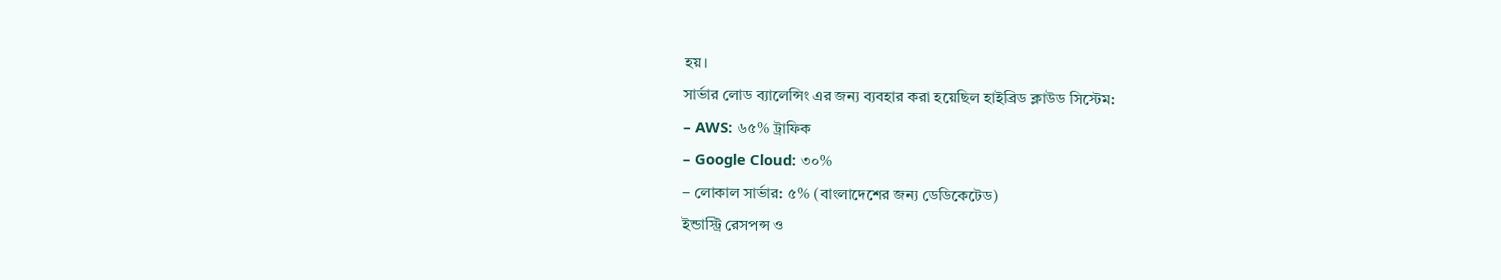হয়।
সার্ভার লোড ব্যালেন্সিং এর জন্য ব্যবহার করা হয়েছিল হাইব্রিড ক্লাউড সিস্টেম:
– AWS: ৬৫% ট্রাফিক
– Google Cloud: ৩০%
– লোকাল সার্ভার: ৫% (বাংলাদেশের জন্য ডেডিকেটেড)
ইন্ডাস্ট্রি রেসপন্স ও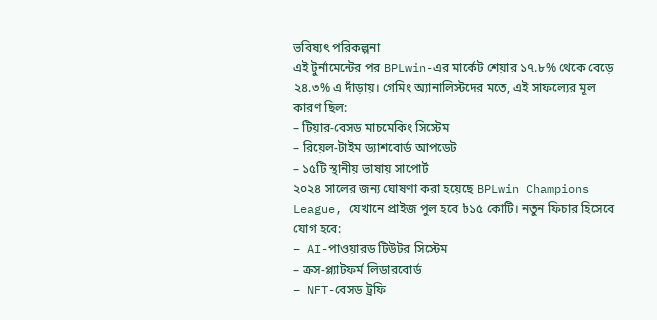ভবিষ্যৎ পরিকল্পনা
এই টুর্নামেন্টের পর BPLwin-এর মার্কেট শেয়ার ১৭.৮% থেকে বেড়ে ২৪.৩% এ দাঁড়ায়। গেমিং অ্যানালিস্টদের মতে, এই সাফল্যের মূল কারণ ছিল:
– টিয়ার-বেসড মাচমেকিং সিস্টেম
– রিয়েল-টাইম ড্যাশবোর্ড আপডেট
– ১৫টি স্থানীয় ভাষায় সাপোর্ট
২০২৪ সালের জন্য ঘোষণা করা হয়েছে BPLwin Champions League, যেখানে প্রাইজ পুল হবে ৳১৫ কোটি। নতুন ফিচার হিসেবে যোগ হবে:
– AI-পাওয়ারড টিউটর সিস্টেম
– ক্রস-প্ল্যাটফর্ম লিডারবোর্ড
– NFT-বেসড ট্রফি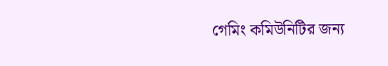গেমিং কমিউনিটির জন্য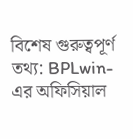বিশেষ গুরুত্বপূর্ণ তথ্য: BPLwin-এর অফিসিয়াল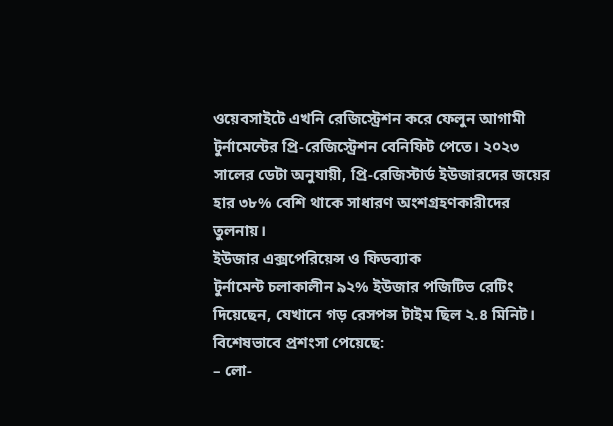ওয়েবসাইটে এখনি রেজিস্ট্রেশন করে ফেলুন আগামী টুর্নামেন্টের প্রি-রেজিস্ট্রেশন বেনিফিট পেতে। ২০২৩ সালের ডেটা অনুযায়ী, প্রি-রেজিস্টার্ড ইউজারদের জয়ের হার ৩৮% বেশি থাকে সাধারণ অংশগ্রহণকারীদের তুলনায়।
ইউজার এক্সপেরিয়েন্স ও ফিডব্যাক
টুর্নামেন্ট চলাকালীন ৯২% ইউজার পজিটিভ রেটিং দিয়েছেন, যেখানে গড় রেসপন্স টাইম ছিল ২.৪ মিনিট। বিশেষভাবে প্রশংসা পেয়েছে:
– লো-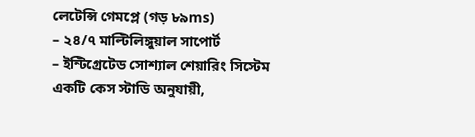লেটেন্সি গেমপ্লে (গড় ৮৯ms)
– ২৪/৭ মাল্টিলিঙ্গুয়াল সাপোর্ট
– ইন্টিগ্রেটেড সোশ্যাল শেয়ারিং সিস্টেম
একটি কেস স্টাডি অনুযায়ী,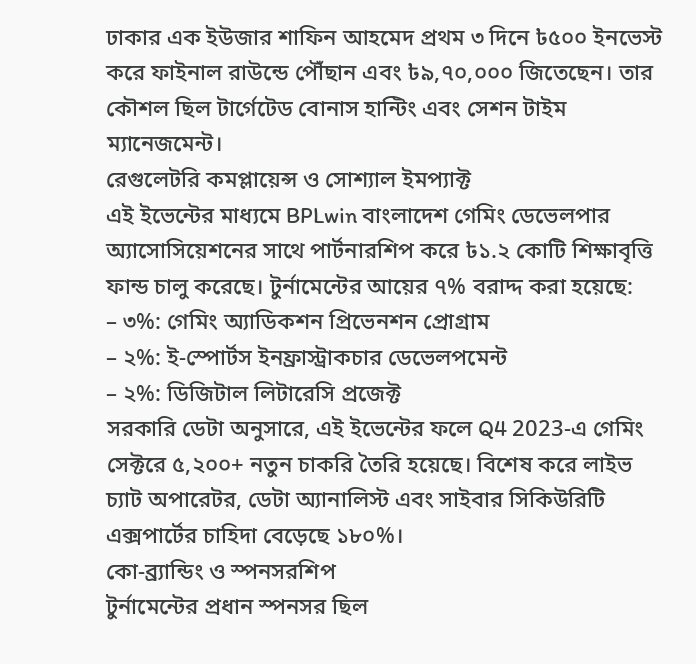ঢাকার এক ইউজার শাফিন আহমেদ প্রথম ৩ দিনে ৳৫০০ ইনভেস্ট করে ফাইনাল রাউন্ডে পৌঁছান এবং ৳৯,৭০,০০০ জিতেছেন। তার কৌশল ছিল টার্গেটেড বোনাস হান্টিং এবং সেশন টাইম ম্যানেজমেন্ট।
রেগুলেটরি কমপ্লায়েন্স ও সোশ্যাল ইমপ্যাক্ট
এই ইভেন্টের মাধ্যমে BPLwin বাংলাদেশ গেমিং ডেভেলপার অ্যাসোসিয়েশনের সাথে পার্টনারশিপ করে ৳১.২ কোটি শিক্ষাবৃত্তি ফান্ড চালু করেছে। টুর্নামেন্টের আয়ের ৭% বরাদ্দ করা হয়েছে:
– ৩%: গেমিং অ্যাডিকশন প্রিভেনশন প্রোগ্রাম
– ২%: ই-স্পোর্টস ইনফ্রাস্ট্রাকচার ডেভেলপমেন্ট
– ২%: ডিজিটাল লিটারেসি প্রজেক্ট
সরকারি ডেটা অনুসারে, এই ইভেন্টের ফলে Q4 2023-এ গেমিং সেক্টরে ৫,২০০+ নতুন চাকরি তৈরি হয়েছে। বিশেষ করে লাইভ চ্যাট অপারেটর, ডেটা অ্যানালিস্ট এবং সাইবার সিকিউরিটি এক্সপার্টের চাহিদা বেড়েছে ১৮০%।
কো-ব্র্যান্ডিং ও স্পনসরশিপ
টুর্নামেন্টের প্রধান স্পনসর ছিল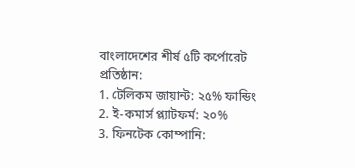বাংলাদেশের শীর্ষ ৫টি কর্পোরেট প্রতিষ্ঠান:
1. টেলিকম জায়ান্ট: ২৫% ফান্ডিং
2. ই-কমার্স প্ল্যাটফর্ম: ২০%
3. ফিনটেক কোম্পানি: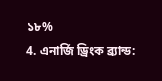১৮%
4. এনার্জি ড্রিংক ব্র্যান্ড: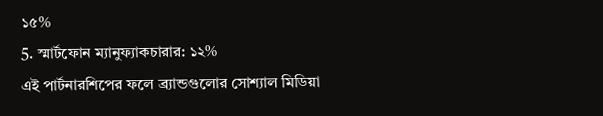১৫%
5. স্মার্টফোন ম্যানুফ্যাকচারার: ১২%
এই পার্টনারশিপের ফলে ব্র্যান্ডগুলোর সোশ্যাল মিডিয়া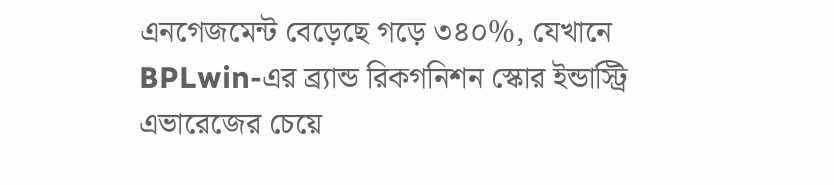এনগেজমেন্ট বেড়েছে গড়ে ৩৪০%, যেখানে BPLwin-এর ব্র্যান্ড রিকগনিশন স্কোর ইন্ডাস্ট্রি এভারেজের চেয়ে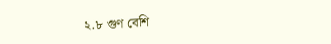২.৮ গুণ বেশি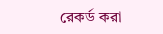রেকর্ড করা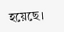হয়েছে।